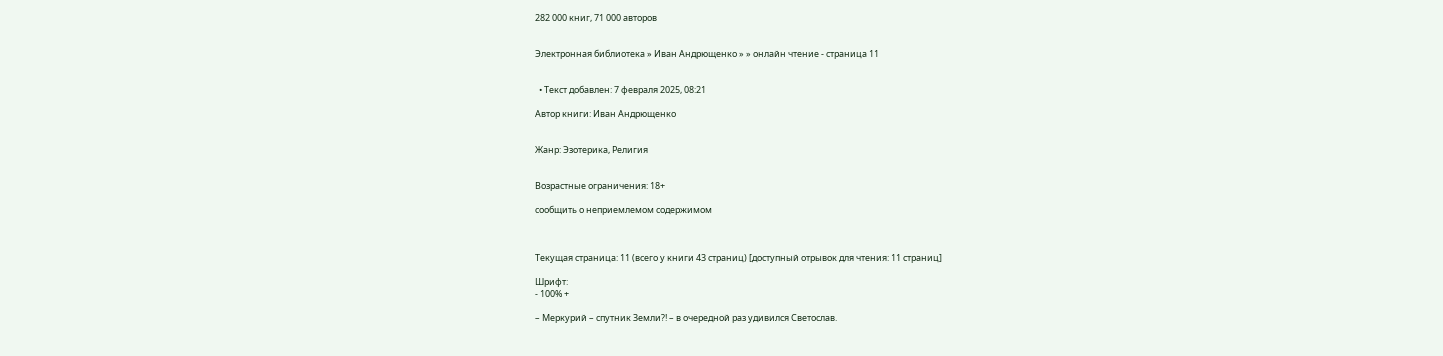282 000 книг, 71 000 авторов


Электронная библиотека » Иван Андрющенко » » онлайн чтение - страница 11


  • Текст добавлен: 7 февраля 2025, 08:21

Автор книги: Иван Андрющенко


Жанр: Эзотерика, Религия


Возрастные ограничения: 18+

сообщить о неприемлемом содержимом



Текущая страница: 11 (всего у книги 43 страниц) [доступный отрывок для чтения: 11 страниц]

Шрифт:
- 100% +

– Меркурий – спутник Земли?! – в очередной раз удивился Светослав.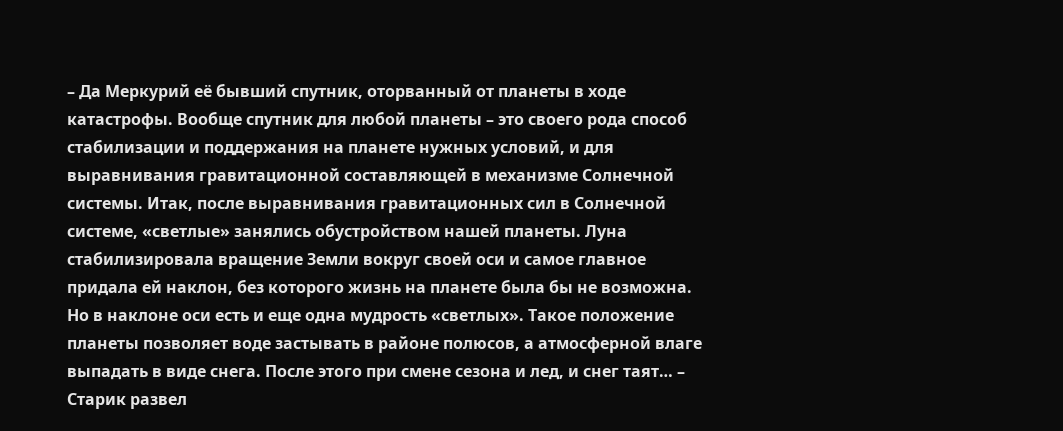– Да Меркурий её бывший спутник, оторванный от планеты в ходе катастрофы. Вообще спутник для любой планеты – это своего рода способ стабилизации и поддержания на планете нужных условий, и для выравнивания гравитационной составляющей в механизме Солнечной системы. Итак, после выравнивания гравитационных сил в Солнечной системе, «светлые» занялись обустройством нашей планеты. Луна стабилизировала вращение Земли вокруг своей оси и самое главное придала ей наклон, без которого жизнь на планете была бы не возможна. Но в наклоне оси есть и еще одна мудрость «светлых». Такое положение планеты позволяет воде застывать в районе полюсов, а атмосферной влаге выпадать в виде снега. После этого при смене сезона и лед, и снег таят… – Старик развел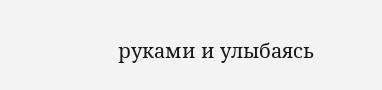руками и улыбаясь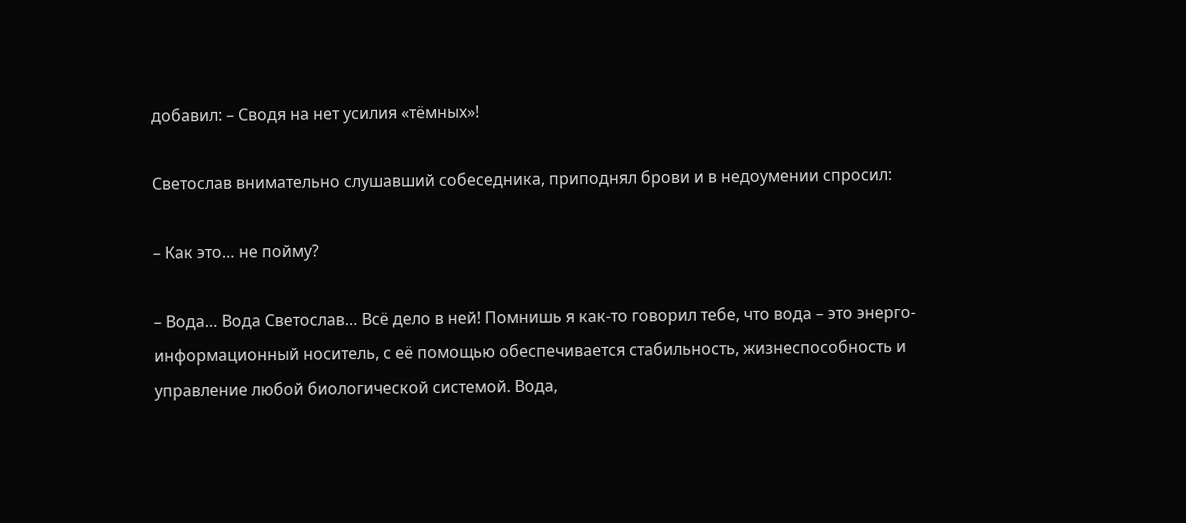добавил: – Сводя на нет усилия «тёмных»!

Светослав внимательно слушавший собеседника, приподнял брови и в недоумении спросил:

– Как это… не пойму?

– Вода… Вода Светослав… Всё дело в ней! Помнишь я как-то говорил тебе, что вода – это энерго-информационный носитель, с её помощью обеспечивается стабильность, жизнеспособность и управление любой биологической системой. Вода,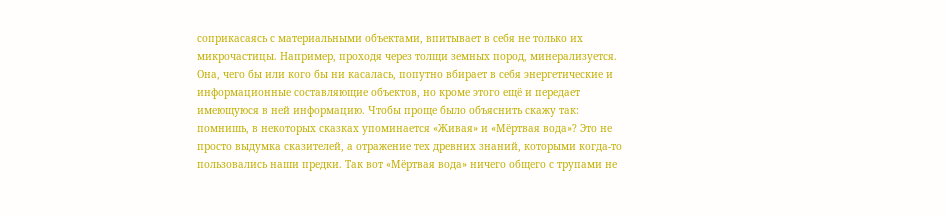соприкасаясь с материальными объектами, впитывает в себя не только их микрочастицы. Например, проходя через толщи земных пород, минерализуется. Она, чего бы или кого бы ни касалась, попутно вбирает в себя энергетические и информационные составляющие объектов, но кроме этого ещё и передает имеющуюся в ней информацию. Чтобы проще было объяснить скажу так: помнишь, в некоторых сказках упоминается «Живая» и «Мёртвая вода»? Это не просто выдумка сказителей, а отражение тех древних знаний, которыми когда-то пользовались наши предки. Так вот «Мёртвая вода» ничего общего с трупами не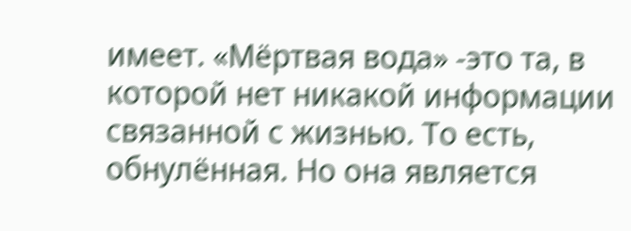имеет. «Мёртвая вода» -это та, в которой нет никакой информации связанной с жизнью. То есть, обнулённая. Но она является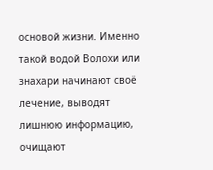основой жизни. Именно такой водой Волохи или знахари начинают своё лечение, выводят лишнюю информацию, очищают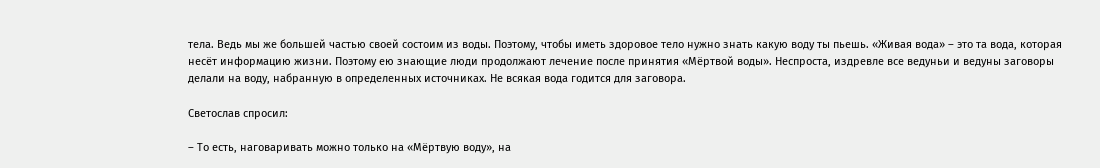тела. Ведь мы же большей частью своей состоим из воды. Поэтому, чтобы иметь здоровое тело нужно знать какую воду ты пьешь. «Живая вода» – это та вода, которая несёт информацию жизни. Поэтому ею знающие люди продолжают лечение после принятия «Мёртвой воды». Неспроста, издревле все ведуньи и ведуны заговоры делали на воду, набранную в определенных источниках. Не всякая вода годится для заговора.

Светослав спросил:

– То есть, наговаривать можно только на «Мёртвую воду», на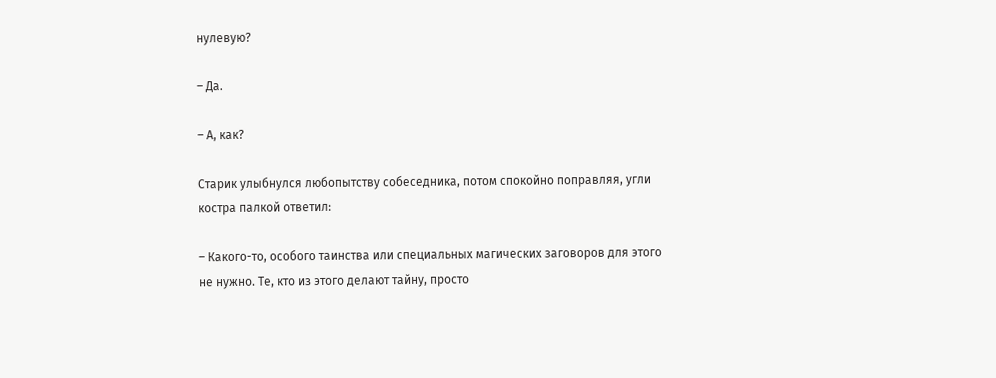нулевую?

– Да.

– А, как?

Старик улыбнулся любопытству собеседника, потом спокойно поправляя, угли костра палкой ответил:

– Какого-то, особого таинства или специальных магических заговоров для этого не нужно. Те, кто из этого делают тайну, просто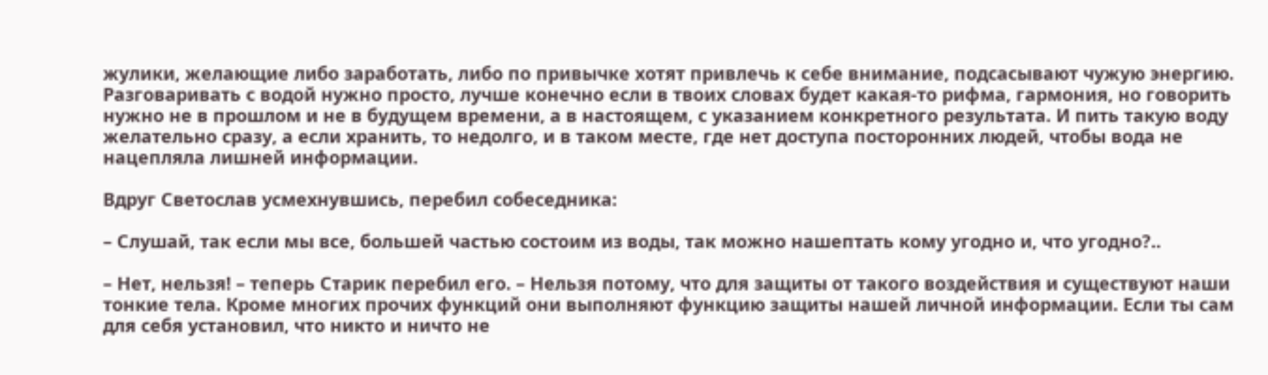жулики, желающие либо заработать, либо по привычке хотят привлечь к себе внимание, подсасывают чужую энергию. Разговаривать с водой нужно просто, лучше конечно если в твоих словах будет какая-то рифма, гармония, но говорить нужно не в прошлом и не в будущем времени, а в настоящем, с указанием конкретного результата. И пить такую воду желательно сразу, а если хранить, то недолго, и в таком месте, где нет доступа посторонних людей, чтобы вода не нацепляла лишней информации.

Вдруг Светослав усмехнувшись, перебил собеседника:

– Слушай, так если мы все, большей частью состоим из воды, так можно нашептать кому угодно и, что угодно?..

– Нет, нельзя! – теперь Старик перебил его. – Нельзя потому, что для защиты от такого воздействия и существуют наши тонкие тела. Кроме многих прочих функций они выполняют функцию защиты нашей личной информации. Если ты сам для себя установил, что никто и ничто не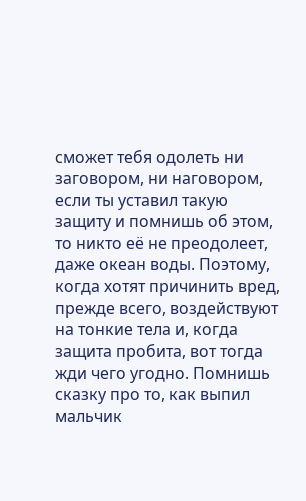сможет тебя одолеть ни заговором, ни наговором, если ты уставил такую защиту и помнишь об этом, то никто её не преодолеет, даже океан воды. Поэтому, когда хотят причинить вред, прежде всего, воздействуют на тонкие тела и, когда защита пробита, вот тогда жди чего угодно. Помнишь сказку про то, как выпил мальчик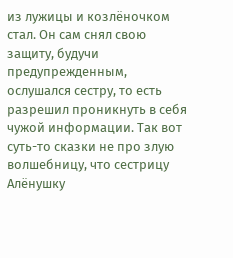из лужицы и козлёночком стал. Он сам снял свою защиту, будучи предупрежденным, ослушался сестру, то есть разрешил проникнуть в себя чужой информации. Так вот суть-то сказки не про злую волшебницу, что сестрицу Алёнушку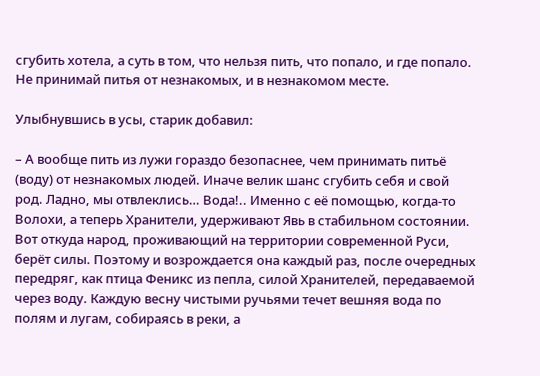сгубить хотела, а суть в том, что нельзя пить, что попало, и где попало. Не принимай питья от незнакомых, и в незнакомом месте.

Улыбнувшись в усы, старик добавил:

– А вообще пить из лужи гораздо безопаснее, чем принимать питьё (воду) от незнакомых людей. Иначе велик шанс сгубить себя и свой род. Ладно, мы отвлеклись… Вода!.. Именно с её помощью, когда-то Волохи, а теперь Хранители, удерживают Явь в стабильном состоянии. Вот откуда народ, проживающий на территории современной Руси, берёт силы. Поэтому и возрождается она каждый раз, после очередных передряг, как птица Феникс из пепла, силой Хранителей, передаваемой через воду. Каждую весну чистыми ручьями течет вешняя вода по полям и лугам, собираясь в реки, а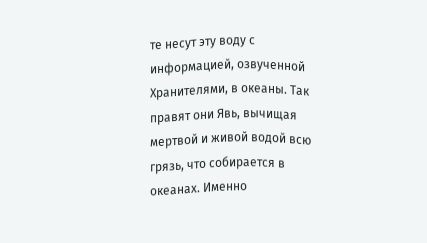те несут эту воду с информацией, озвученной Хранителями, в океаны. Так правят они Явь, вычищая мертвой и живой водой всю грязь, что собирается в океанах. Именно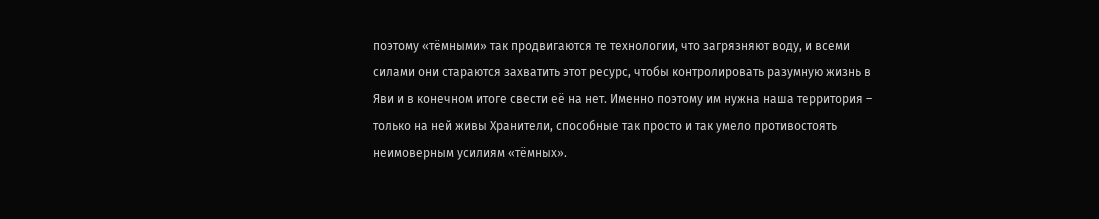поэтому «тёмными» так продвигаются те технологии, что загрязняют воду, и всеми силами они стараются захватить этот ресурс, чтобы контролировать разумную жизнь в Яви и в конечном итоге свести её на нет. Именно поэтому им нужна наша территория – только на ней живы Хранители, способные так просто и так умело противостоять неимоверным усилиям «тёмных».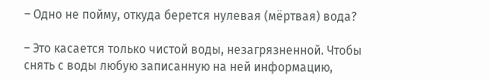– Одно не пойму, откуда берется нулевая (мёртвая) вода?

– Это касается только чистой воды, незагрязненной. Чтобы снять с воды любую записанную на ней информацию,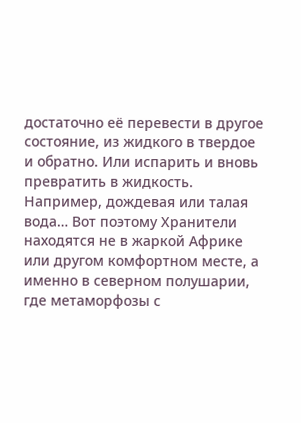достаточно её перевести в другое состояние, из жидкого в твердое и обратно. Или испарить и вновь превратить в жидкость. Например, дождевая или талая вода… Вот поэтому Хранители находятся не в жаркой Африке или другом комфортном месте, а именно в северном полушарии, где метаморфозы с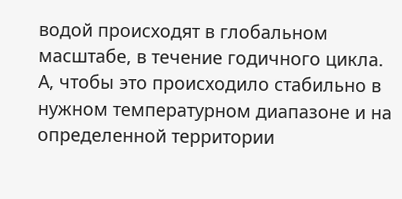водой происходят в глобальном масштабе, в течение годичного цикла. А, чтобы это происходило стабильно в нужном температурном диапазоне и на определенной территории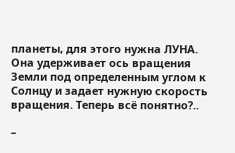планеты, для этого нужна ЛУНА. Она удерживает ось вращения Земли под определенным углом к Солнцу и задает нужную скорость вращения. Теперь всё понятно?..

–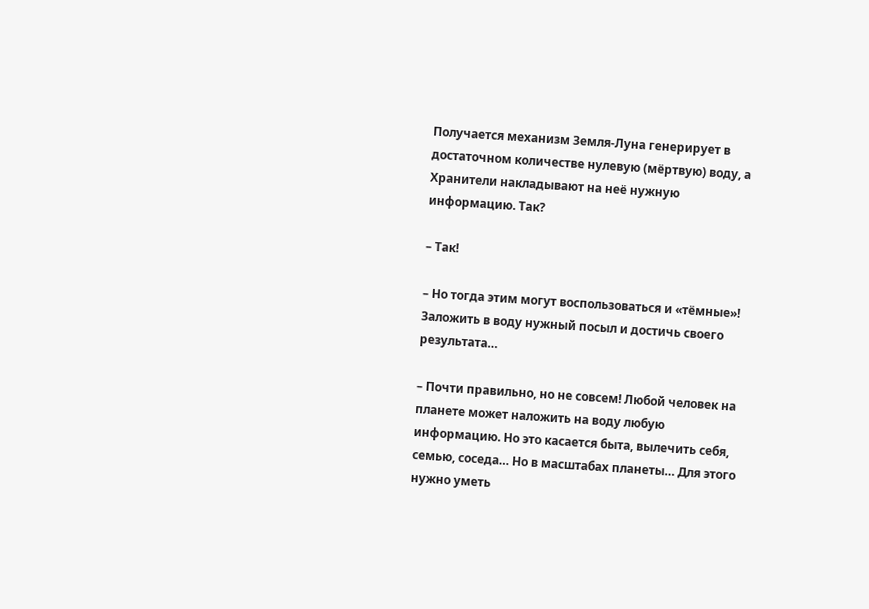Получается механизм Земля-Луна генерирует в достаточном количестве нулевую (мёртвую) воду, а Хранители накладывают на неё нужную информацию. Так?

– Так!

– Но тогда этим могут воспользоваться и «тёмные»! Заложить в воду нужный посыл и достичь своего результата…

– Почти правильно, но не совсем! Любой человек на планете может наложить на воду любую информацию. Но это касается быта, вылечить себя, семью, соседа… Но в масштабах планеты… Для этого нужно уметь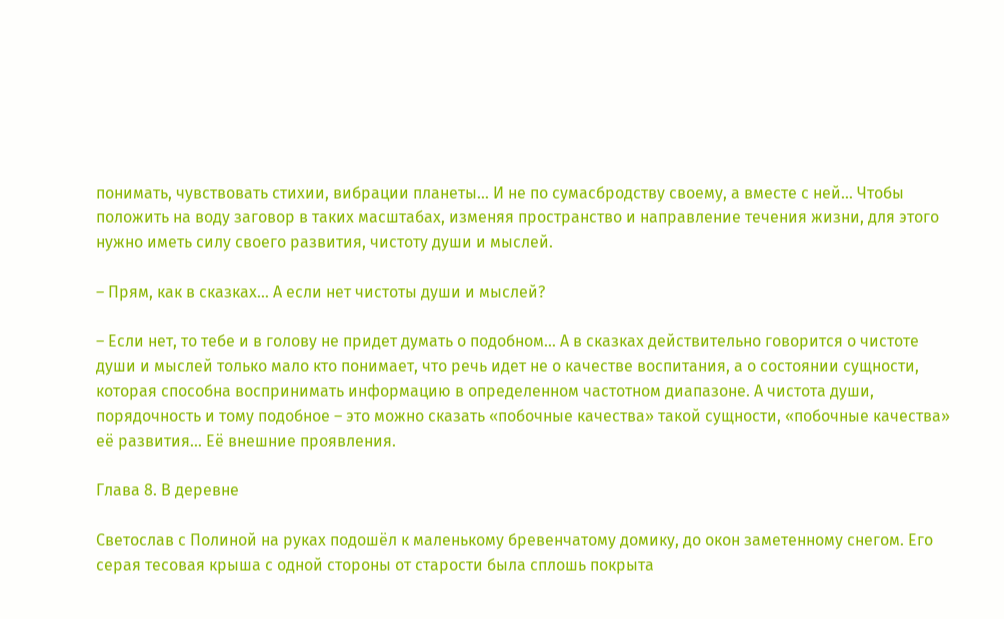понимать, чувствовать стихии, вибрации планеты… И не по сумасбродству своему, а вместе с ней… Чтобы положить на воду заговор в таких масштабах, изменяя пространство и направление течения жизни, для этого нужно иметь силу своего развития, чистоту души и мыслей.

– Прям, как в сказках… А если нет чистоты души и мыслей?

– Если нет, то тебе и в голову не придет думать о подобном… А в сказках действительно говорится о чистоте души и мыслей только мало кто понимает, что речь идет не о качестве воспитания, а о состоянии сущности, которая способна воспринимать информацию в определенном частотном диапазоне. А чистота души, порядочность и тому подобное – это можно сказать «побочные качества» такой сущности, «побочные качества» её развития… Её внешние проявления.

Глава 8. В деревне

Светослав с Полиной на руках подошёл к маленькому бревенчатому домику, до окон заметенному снегом. Его серая тесовая крыша с одной стороны от старости была сплошь покрыта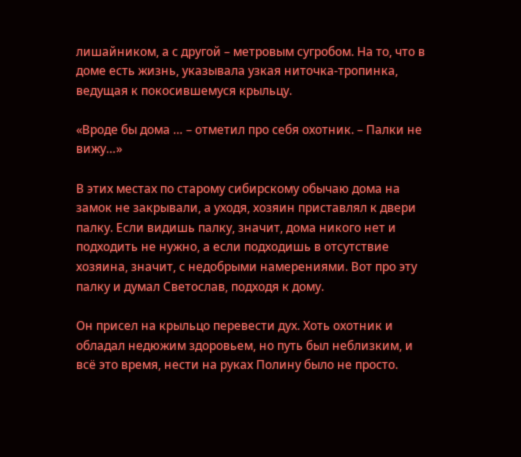лишайником, а с другой – метровым сугробом. На то, что в доме есть жизнь, указывала узкая ниточка-тропинка, ведущая к покосившемуся крыльцу.

«Вроде бы дома … – отметил про себя охотник. – Палки не вижу…»

В этих местах по старому сибирскому обычаю дома на замок не закрывали, а уходя, хозяин приставлял к двери палку. Если видишь палку, значит, дома никого нет и подходить не нужно, а если подходишь в отсутствие хозяина, значит, с недобрыми намерениями. Вот про эту палку и думал Светослав, подходя к дому.

Он присел на крыльцо перевести дух. Хоть охотник и обладал недюжим здоровьем, но путь был неблизким, и всё это время, нести на руках Полину было не просто.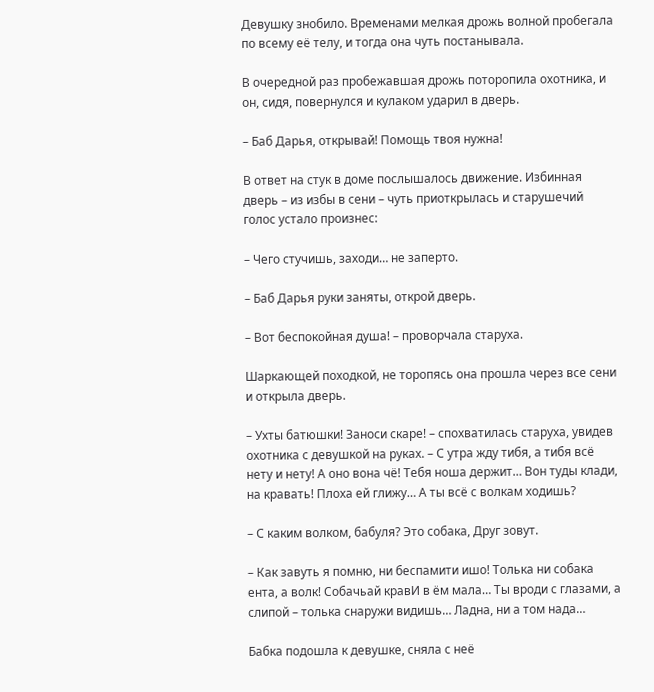Девушку знобило. Временами мелкая дрожь волной пробегала по всему её телу, и тогда она чуть постанывала.

В очередной раз пробежавшая дрожь поторопила охотника, и он, сидя, повернулся и кулаком ударил в дверь.

– Баб Дарья, открывай! Помощь твоя нужна!

В ответ на стук в доме послышалось движение. Избинная дверь – из избы в сени – чуть приоткрылась и старушечий голос устало произнес:

– Чего стучишь, заходи… не заперто.

– Баб Дарья руки заняты, открой дверь.

– Вот беспокойная душа! – проворчала старуха.

Шаркающей походкой, не торопясь она прошла через все сени и открыла дверь.

– Ухты батюшки! Заноси скаре! – спохватилась старуха, увидев охотника с девушкой на руках. – С утра жду тибя, а тибя всё нету и нету! А оно вона чё! Тебя ноша держит… Вон туды клади, на кравать! Плоха ей глижу… А ты всё с волкам ходишь?

– С каким волком, бабуля? Это собака, Друг зовут.

– Как завуть я помню, ни беспамити ишо! Толька ни собака ента, а волк! Собачьай кравИ в ём мала… Ты вроди с глазами, а слипой – толька снаружи видишь… Ладна, ни а том нада…

Бабка подошла к девушке, сняла с неё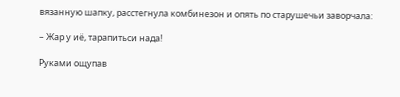вязанную шапку, расстегнула комбинезон и опять по старушечьи заворчала:

– Жар у иё, тарапитьси нада!

Руками ощупав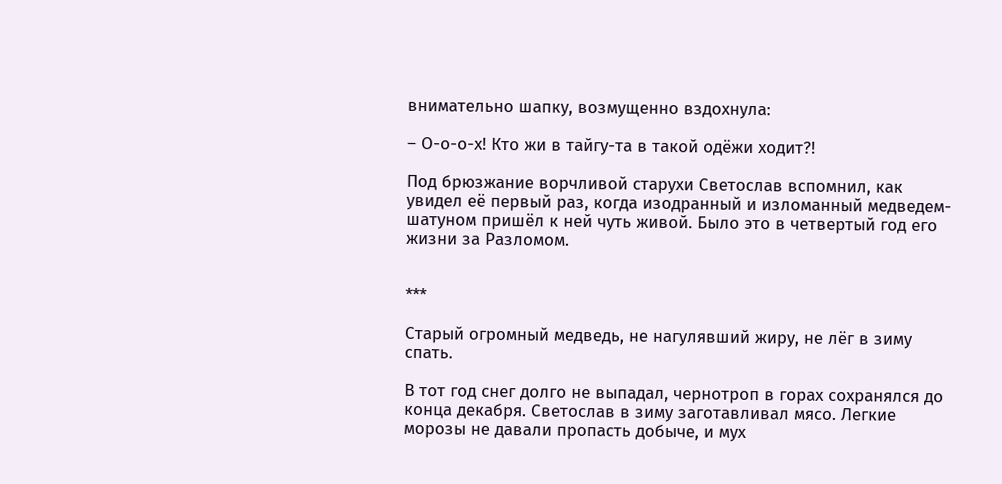внимательно шапку, возмущенно вздохнула:

– О-о-о-х! Кто жи в тайгу-та в такой одёжи ходит?!

Под брюзжание ворчливой старухи Светослав вспомнил, как увидел её первый раз, когда изодранный и изломанный медведем-шатуном пришёл к ней чуть живой. Было это в четвертый год его жизни за Разломом.


***

Старый огромный медведь, не нагулявший жиру, не лёг в зиму спать.

В тот год снег долго не выпадал, чернотроп в горах сохранялся до конца декабря. Светослав в зиму заготавливал мясо. Легкие морозы не давали пропасть добыче, и мух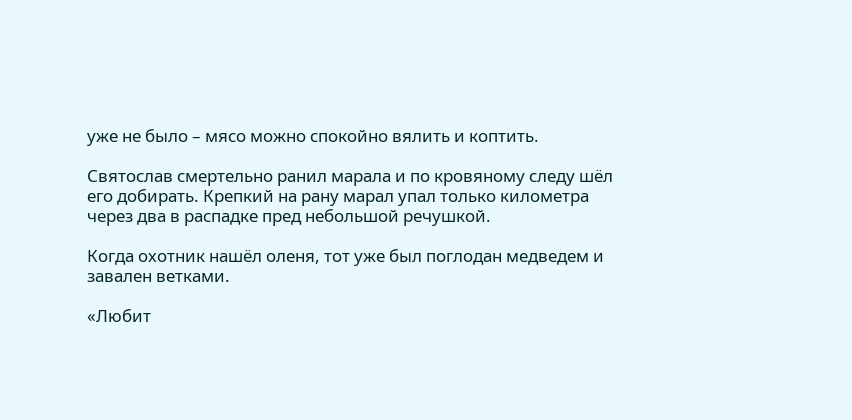уже не было – мясо можно спокойно вялить и коптить.

Святослав смертельно ранил марала и по кровяному следу шёл его добирать. Крепкий на рану марал упал только километра через два в распадке пред небольшой речушкой.

Когда охотник нашёл оленя, тот уже был поглодан медведем и завален ветками.

«Любит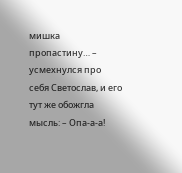мишка пропастину… – усмехнулся про себя Светослав, и его тут же обожгла мысль: – Опа-а-а!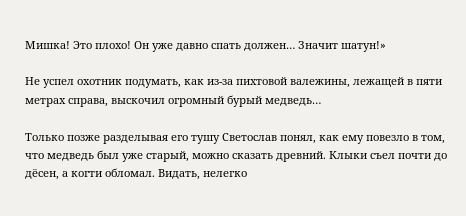Мишка! Это плохо! Он уже давно спать должен… Значит шатун!»

Не успел охотник подумать, как из-за пихтовой валежины, лежащей в пяти метрах справа, выскочил огромный бурый медведь…

Только позже разделывая его тушу Светослав понял, как ему повезло в том, что медведь был уже старый, можно сказать древний. Клыки съел почти до дёсен, а когти обломал. Видать, нелегко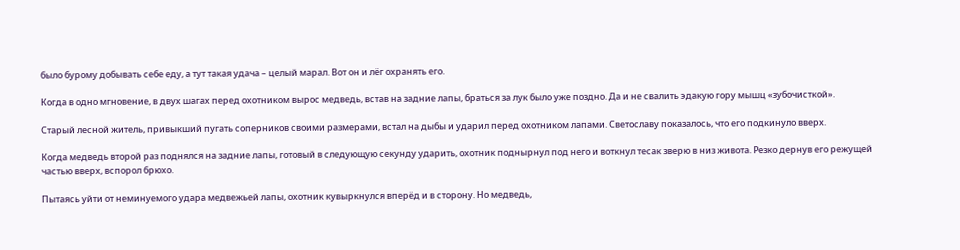было бурому добывать себе еду, а тут такая удача – целый марал. Вот он и лёг охранять его.

Когда в одно мгновение, в двух шагах перед охотником вырос медведь, встав на задние лапы, браться за лук было уже поздно. Да и не свалить эдакую гору мышц «зубочисткой».

Старый лесной житель, привыкший пугать соперников своими размерами, встал на дыбы и ударил перед охотником лапами. Светославу показалось, что его подкинуло вверх.

Когда медведь второй раз поднялся на задние лапы, готовый в следующую секунду ударить, охотник поднырнул под него и воткнул тесак зверю в низ живота. Резко дернув его режущей частью вверх, вспорол брюхо.

Пытаясь уйти от неминуемого удара медвежьей лапы, охотник кувыркнулся вперёд и в сторону. Но медведь,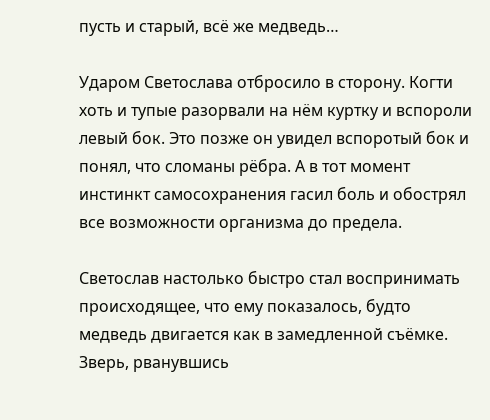пусть и старый, всё же медведь…

Ударом Светослава отбросило в сторону. Когти хоть и тупые разорвали на нём куртку и вспороли левый бок. Это позже он увидел вспоротый бок и понял, что сломаны рёбра. А в тот момент инстинкт самосохранения гасил боль и обострял все возможности организма до предела.

Светослав настолько быстро стал воспринимать происходящее, что ему показалось, будто медведь двигается как в замедленной съёмке. Зверь, рванувшись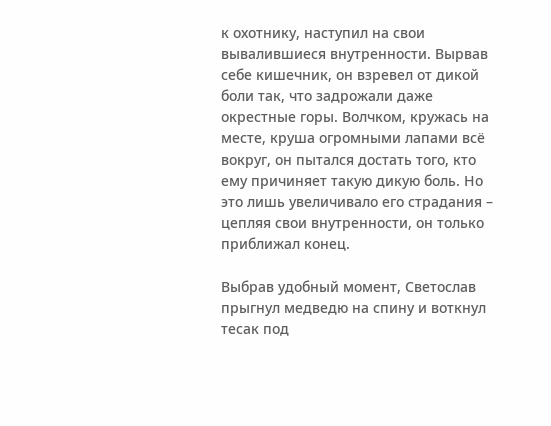к охотнику, наступил на свои вывалившиеся внутренности. Вырвав себе кишечник, он взревел от дикой боли так, что задрожали даже окрестные горы. Волчком, кружась на месте, круша огромными лапами всё вокруг, он пытался достать того, кто ему причиняет такую дикую боль. Но это лишь увеличивало его страдания – цепляя свои внутренности, он только приближал конец.

Выбрав удобный момент, Светослав прыгнул медведю на спину и воткнул тесак под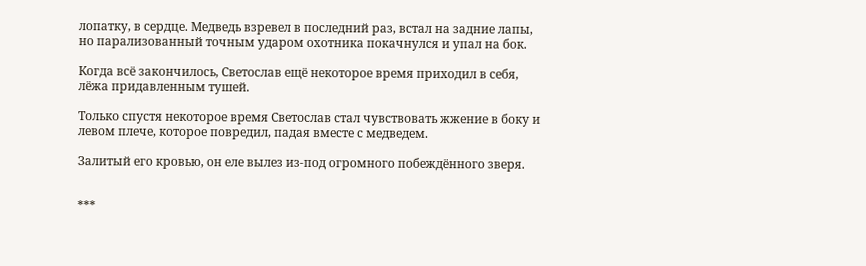лопатку, в сердце. Медведь взревел в последний раз, встал на задние лапы, но парализованный точным ударом охотника покачнулся и упал на бок.

Когда всё закончилось, Светослав ещё некоторое время приходил в себя, лёжа придавленным тушей.

Только спустя некоторое время Светослав стал чувствовать жжение в боку и левом плече, которое повредил, падая вместе с медведем.

Залитый его кровью, он еле вылез из-под огромного побеждённого зверя.


***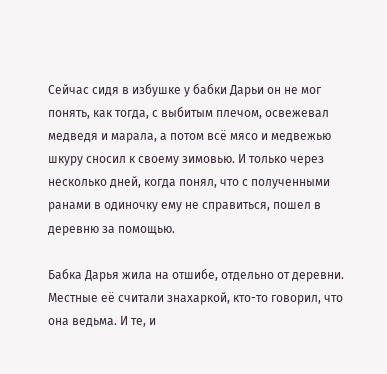Сейчас сидя в избушке у бабки Дарьи он не мог понять, как тогда, с выбитым плечом, освежевал медведя и марала, а потом всё мясо и медвежью шкуру сносил к своему зимовью. И только через несколько дней, когда понял, что с полученными ранами в одиночку ему не справиться, пошел в деревню за помощью.

Бабка Дарья жила на отшибе, отдельно от деревни. Местные её считали знахаркой, кто-то говорил, что она ведьма. И те, и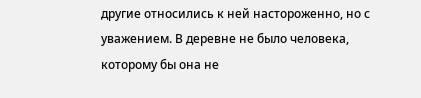другие относились к ней настороженно, но с уважением. В деревне не было человека, которому бы она не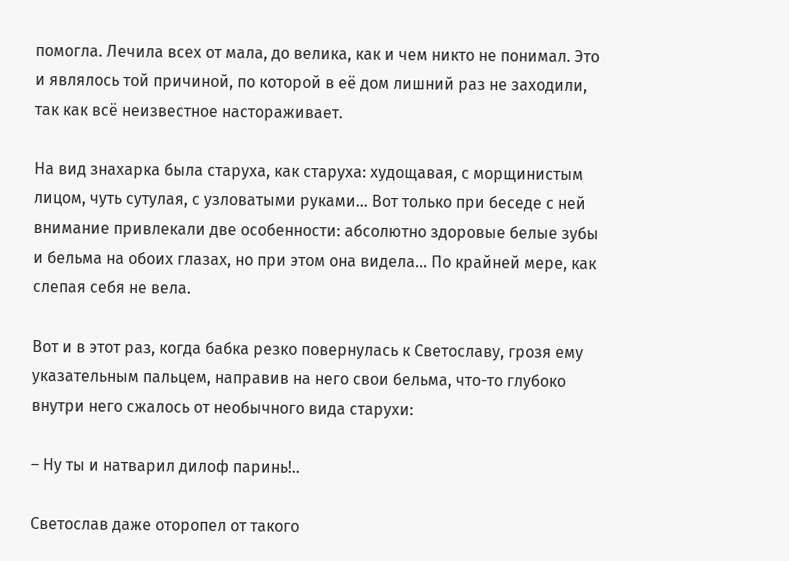помогла. Лечила всех от мала, до велика, как и чем никто не понимал. Это и являлось той причиной, по которой в её дом лишний раз не заходили, так как всё неизвестное настораживает.

На вид знахарка была старуха, как старуха: худощавая, с морщинистым лицом, чуть сутулая, с узловатыми руками… Вот только при беседе с ней внимание привлекали две особенности: абсолютно здоровые белые зубы и бельма на обоих глазах, но при этом она видела… По крайней мере, как слепая себя не вела.

Вот и в этот раз, когда бабка резко повернулась к Светославу, грозя ему указательным пальцем, направив на него свои бельма, что-то глубоко внутри него сжалось от необычного вида старухи:

– Ну ты и натварил дилоф паринь!..

Светослав даже оторопел от такого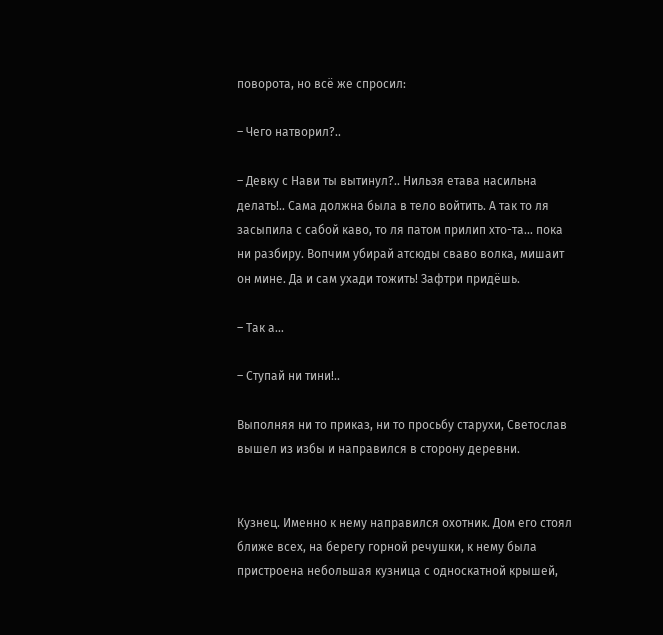поворота, но всё же спросил:

– Чего натворил?..

– Девку с Нави ты вытинул?.. Нильзя етава насильна делать!.. Сама должна была в тело войтить. А так то ля засыпила с сабой каво, то ля патом прилип хто-та… пока ни разбиру. Вопчим убирай атсюды сваво волка, мишаит он мине. Да и сам ухади тожить! Зафтри придёшь.

– Так а…

– Ступай ни тини!..

Выполняя ни то приказ, ни то просьбу старухи, Светослав вышел из избы и направился в сторону деревни.


Кузнец. Именно к нему направился охотник. Дом его стоял ближе всех, на берегу горной речушки, к нему была пристроена небольшая кузница с односкатной крышей,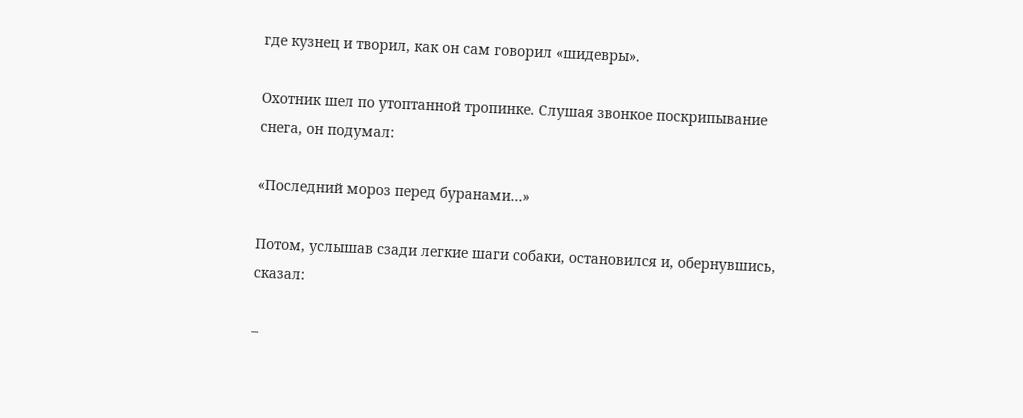где кузнец и творил, как он сам говорил «шидевры».

Охотник шел по утоптанной тропинке. Слушая звонкое поскрипывание снега, он подумал:

«Последний мороз перед буранами…»

Потом, услышав сзади легкие шаги собаки, остановился и, обернувшись, сказал:

–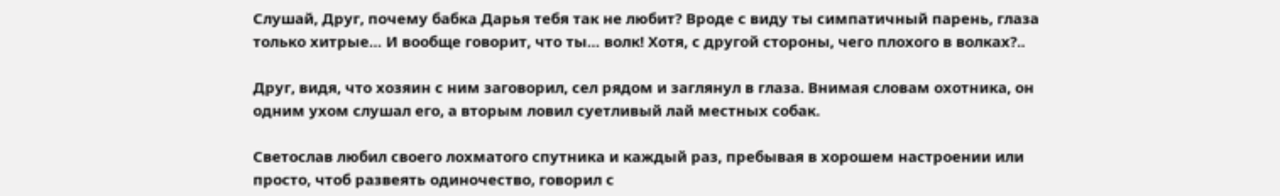Слушай, Друг, почему бабка Дарья тебя так не любит? Вроде с виду ты симпатичный парень, глаза только хитрые… И вообще говорит, что ты… волк! Хотя, с другой стороны, чего плохого в волках?..

Друг, видя, что хозяин с ним заговорил, сел рядом и заглянул в глаза. Внимая словам охотника, он одним ухом слушал его, а вторым ловил суетливый лай местных собак.

Светослав любил своего лохматого спутника и каждый раз, пребывая в хорошем настроении или просто, чтоб развеять одиночество, говорил с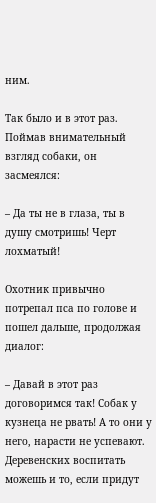ним.

Так было и в этот раз. Поймав внимательный взгляд собаки, он засмеялся:

– Да ты не в глаза, ты в душу смотришь! Черт лохматый!

Охотник привычно потрепал пса по голове и пошел дальше, продолжая диалог:

– Давай в этот раз договоримся так! Собак у кузнеца не рвать! А то они у него, нарасти не успевают. Деревенских воспитать можешь и то, если придут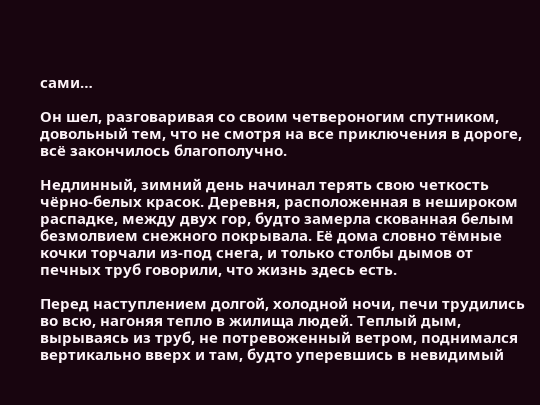сами…

Он шел, разговаривая со своим четвероногим спутником, довольный тем, что не смотря на все приключения в дороге, всё закончилось благополучно.

Недлинный, зимний день начинал терять свою четкость чёрно-белых красок. Деревня, расположенная в нешироком распадке, между двух гор, будто замерла скованная белым безмолвием снежного покрывала. Её дома словно тёмные кочки торчали из-под снега, и только столбы дымов от печных труб говорили, что жизнь здесь есть.

Перед наступлением долгой, холодной ночи, печи трудились во всю, нагоняя тепло в жилища людей. Теплый дым, вырываясь из труб, не потревоженный ветром, поднимался вертикально вверх и там, будто уперевшись в невидимый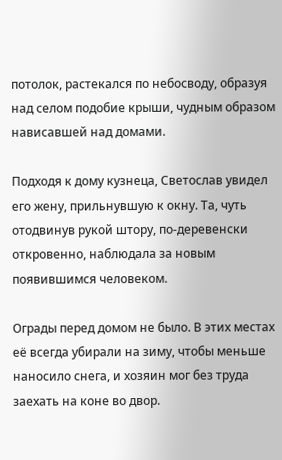потолок, растекался по небосводу, образуя над селом подобие крыши, чудным образом нависавшей над домами.

Подходя к дому кузнеца, Светослав увидел его жену, прильнувшую к окну. Та, чуть отодвинув рукой штору, по-деревенски откровенно, наблюдала за новым появившимся человеком.

Ограды перед домом не было. В этих местах её всегда убирали на зиму, чтобы меньше наносило снега, и хозяин мог без труда заехать на коне во двор.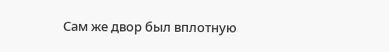Сам же двор был вплотную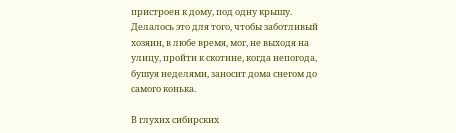пристроен к дому, под одну крышу. Делалось это для того, чтобы заботливый хозяин, в любе время, мог, не выходя на улицу, пройти к скотине, когда непогода, бушуя неделями, заносит дома снегом до самого конька.

В глухих сибирских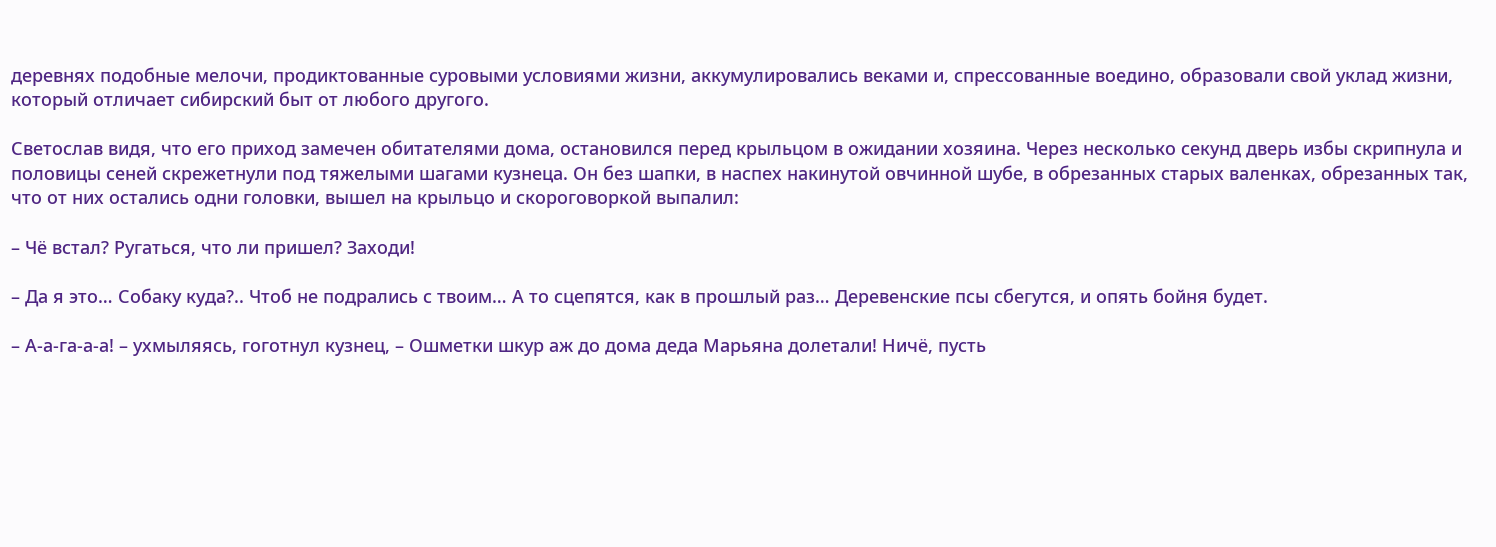деревнях подобные мелочи, продиктованные суровыми условиями жизни, аккумулировались веками и, спрессованные воедино, образовали свой уклад жизни, который отличает сибирский быт от любого другого.

Светослав видя, что его приход замечен обитателями дома, остановился перед крыльцом в ожидании хозяина. Через несколько секунд дверь избы скрипнула и половицы сеней скрежетнули под тяжелыми шагами кузнеца. Он без шапки, в наспех накинутой овчинной шубе, в обрезанных старых валенках, обрезанных так, что от них остались одни головки, вышел на крыльцо и скороговоркой выпалил:

– Чё встал? Ругаться, что ли пришел? Заходи!

– Да я это… Собаку куда?.. Чтоб не подрались с твоим… А то сцепятся, как в прошлый раз… Деревенские псы сбегутся, и опять бойня будет.

– А-а-га-а-а! – ухмыляясь, гоготнул кузнец, – Ошметки шкур аж до дома деда Марьяна долетали! Ничё, пусть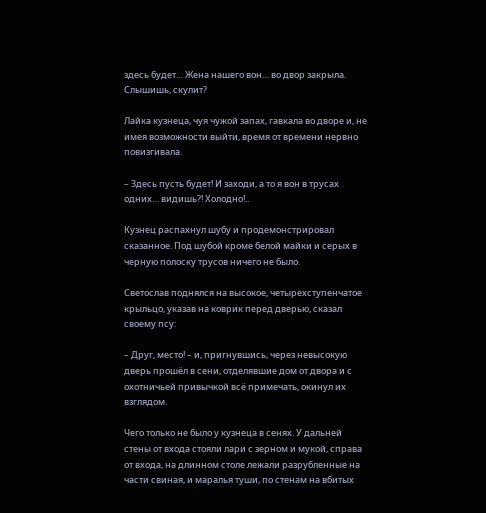здесь будет… Жена нашего вон… во двор закрыла. Слышишь, скулит?

Лайка кузнеца, чуя чужой запах, гавкала во дворе и, не имея возможности выйти, время от времени нервно повизгивала.

– Здесь пусть будет! И заходи, а то я вон в трусах одних… видишь?! Холодно!..

Кузнец распахнул шубу и продемонстрировал сказанное. Под шубой кроме белой майки и серых в черную полоску трусов ничего не было.

Светослав поднялся на высокое, четырехступенчатое крыльцо, указав на коврик перед дверью, сказал своему псу:

– Друг, место! – и, пригнувшись, через невысокую дверь прошёл в сени, отделявшие дом от двора и с охотничьей привычкой всё примечать, окинул их взглядом.

Чего только не было у кузнеца в сенях. У дальней стены от входа стояли лари с зерном и мукой, справа от входа, на длинном столе лежали разрубленные на части свиная, и маралья туши, по стенам на вбитых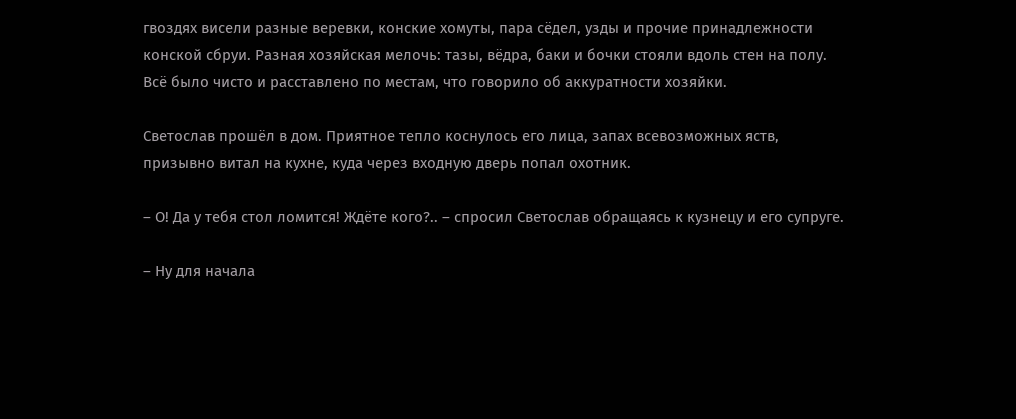гвоздях висели разные веревки, конские хомуты, пара сёдел, узды и прочие принадлежности конской сбруи. Разная хозяйская мелочь: тазы, вёдра, баки и бочки стояли вдоль стен на полу. Всё было чисто и расставлено по местам, что говорило об аккуратности хозяйки.

Светослав прошёл в дом. Приятное тепло коснулось его лица, запах всевозможных яств, призывно витал на кухне, куда через входную дверь попал охотник.

– О! Да у тебя стол ломится! Ждёте кого?.. – спросил Светослав обращаясь к кузнецу и его супруге.

– Ну для начала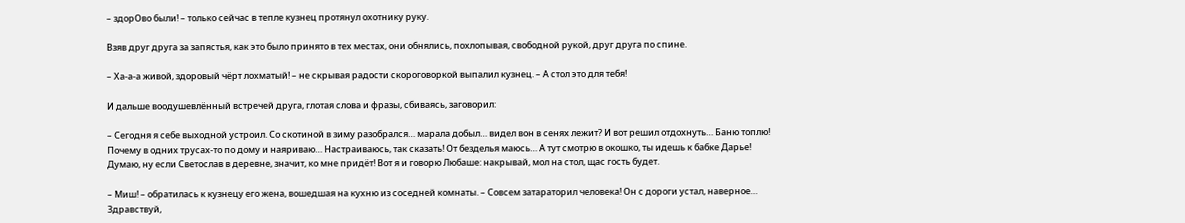– здорОво были! – только сейчас в тепле кузнец протянул охотнику руку.

Взяв друг друга за запястья, как это было принято в тех местах, они обнялись, похлопывая, свободной рукой, друг друга по спине.

– Ха-а-а живой, здоровый чёрт лохматый! – не скрывая радости скороговоркой выпалил кузнец. – А стол это для тебя!

И дальше воодушевлённый встречей друга, глотая слова и фразы, сбиваясь, заговорил:

– Сегодня я себе выходной устроил. Со скотиной в зиму разобрался… марала добыл… видел вон в сенях лежит? И вот решил отдохнуть… Баню топлю! Почему в одних трусах-то по дому и наяриваю… Настраиваюсь, так сказать! От безделья маюсь… А тут смотрю в окошко, ты идешь к бабке Дарье! Думаю, ну если Светослав в деревне, значит, ко мне придёт! Вот я и говорю Любаше: накрывай, мол на стол, щас гость будет.

– Миш! – обратилась к кузнецу его жена, вошедшая на кухню из соседней комнаты. – Совсем затараторил человека! Он с дороги устал, наверное… Здравствуй,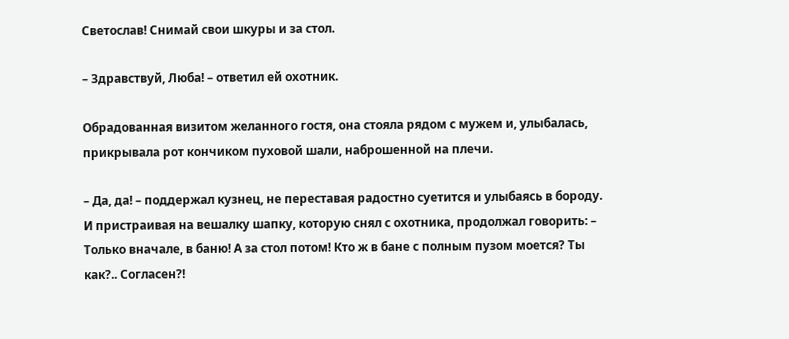Светослав! Снимай свои шкуры и за стол.

– Здравствуй, Люба! – ответил ей охотник.

Обрадованная визитом желанного гостя, она стояла рядом с мужем и, улыбалась, прикрывала рот кончиком пуховой шали, наброшенной на плечи.

– Да, да! – поддержал кузнец, не переставая радостно суетится и улыбаясь в бороду. И пристраивая на вешалку шапку, которую снял с охотника, продолжал говорить: – Только вначале, в баню! А за стол потом! Кто ж в бане с полным пузом моется? Ты как?.. Согласен?!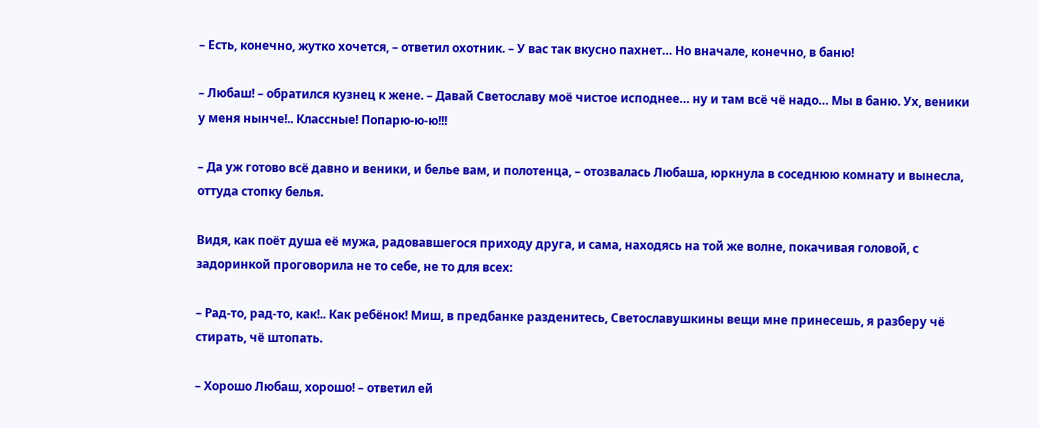– Есть, конечно, жутко хочется, – ответил охотник. – У вас так вкусно пахнет… Но вначале, конечно, в баню!

– Любаш! – обратился кузнец к жене. – Давай Светославу моё чистое исподнее… ну и там всё чё надо… Мы в баню. Ух, веники у меня нынче!.. Классные! Попарю-ю-ю!!!

– Да уж готово всё давно и веники, и белье вам, и полотенца, – отозвалась Любаша, юркнула в соседнюю комнату и вынесла, оттуда стопку белья.

Видя, как поёт душа её мужа, радовавшегося приходу друга, и сама, находясь на той же волне, покачивая головой, с задоринкой проговорила не то себе, не то для всех:

– Рад-то, рад-то, как!.. Как ребёнок! Миш, в предбанке разденитесь, Светославушкины вещи мне принесешь, я разберу чё стирать, чё штопать.

– Хорошо Любаш, хорошо! – ответил ей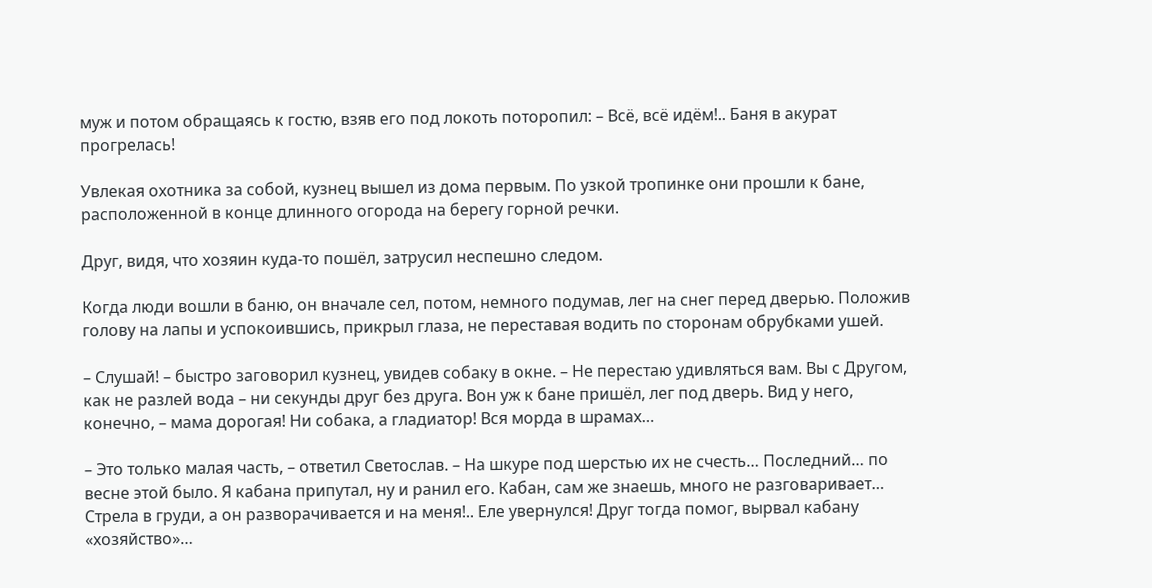муж и потом обращаясь к гостю, взяв его под локоть поторопил: – Всё, всё идём!.. Баня в акурат прогрелась!

Увлекая охотника за собой, кузнец вышел из дома первым. По узкой тропинке они прошли к бане, расположенной в конце длинного огорода на берегу горной речки.

Друг, видя, что хозяин куда-то пошёл, затрусил неспешно следом.

Когда люди вошли в баню, он вначале сел, потом, немного подумав, лег на снег перед дверью. Положив голову на лапы и успокоившись, прикрыл глаза, не переставая водить по сторонам обрубками ушей.

– Слушай! – быстро заговорил кузнец, увидев собаку в окне. – Не перестаю удивляться вам. Вы с Другом, как не разлей вода – ни секунды друг без друга. Вон уж к бане пришёл, лег под дверь. Вид у него, конечно, – мама дорогая! Ни собака, а гладиатор! Вся морда в шрамах…

– Это только малая часть, – ответил Светослав. – На шкуре под шерстью их не счесть… Последний… по весне этой было. Я кабана припутал, ну и ранил его. Кабан, сам же знаешь, много не разговаривает… Стрела в груди, а он разворачивается и на меня!.. Еле увернулся! Друг тогда помог, вырвал кабану «хозяйство»…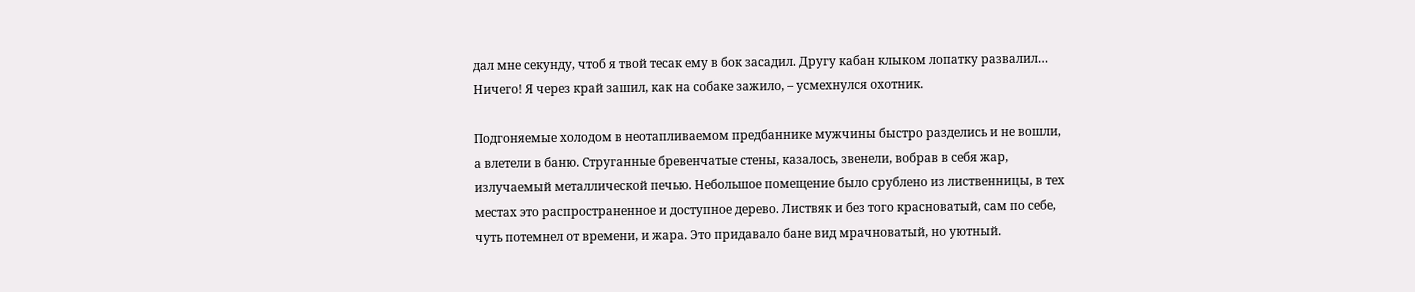дал мне секунду, чтоб я твой тесак ему в бок засадил. Другу кабан клыком лопатку развалил… Ничего! Я через край зашил, как на собаке зажило, – усмехнулся охотник.

Подгоняемые холодом в неотапливаемом предбаннике мужчины быстро разделись и не вошли, а влетели в баню. Струганные бревенчатые стены, казалось, звенели, вобрав в себя жар, излучаемый металлической печью. Небольшое помещение было срублено из лиственницы, в тех местах это распространенное и доступное дерево. Листвяк и без того красноватый, сам по себе, чуть потемнел от времени, и жара. Это придавало бане вид мрачноватый, но уютный.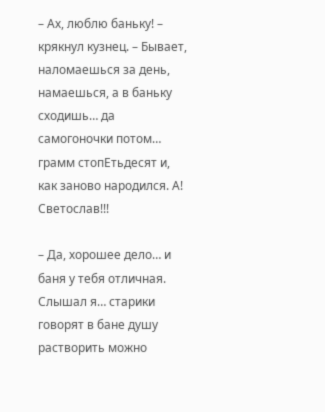– Ах, люблю баньку! – крякнул кузнец. – Бывает, наломаешься за день, намаешься, а в баньку сходишь… да самогоночки потом… грамм стопЕтьдесят и, как заново народился. А! Светослав!!!

– Да, хорошее дело… и баня у тебя отличная. Слышал я… старики говорят в бане душу растворить можно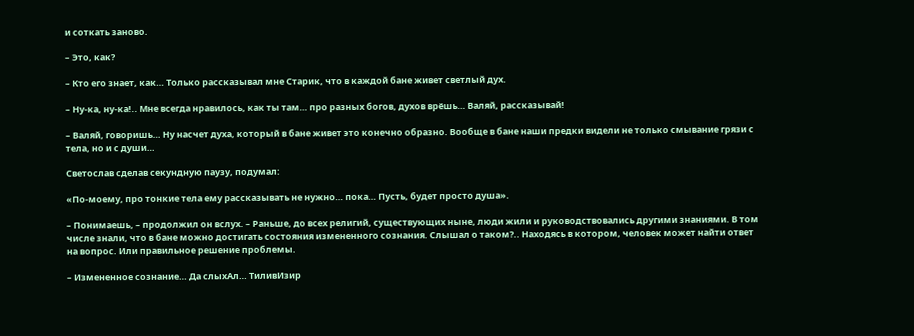и соткать заново.

– Это, как?

– Кто его знает, как… Только рассказывал мне Старик, что в каждой бане живет светлый дух.

– Ну-ка, ну-ка!.. Мне всегда нравилось, как ты там… про разных богов, духов врёшь… Валяй, рассказывай!

– Валяй, говоришь… Ну насчет духа, который в бане живет это конечно образно. Вообще в бане наши предки видели не только смывание грязи с тела, но и с души…

Светослав сделав секундную паузу, подумал:

«По-моему, про тонкие тела ему рассказывать не нужно… пока… Пусть, будет просто душа».

– Понимаешь, – продолжил он вслух. – Раньше, до всех религий, существующих ныне, люди жили и руководствовались другими знаниями. В том числе знали, что в бане можно достигать состояния измененного сознания. Слышал о таком?.. Находясь в котором, человек может найти ответ на вопрос. Или правильное решение проблемы.

– Измененное сознание… Да слыхАл… ТиливИзир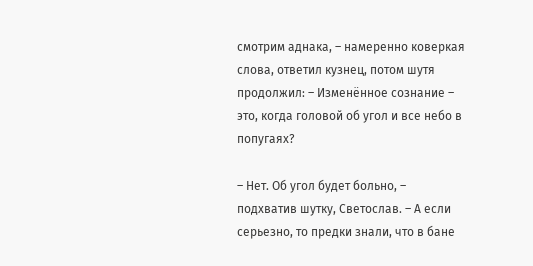смотрим аднака, – намеренно коверкая слова, ответил кузнец, потом шутя продолжил: – Изменённое сознание – это, когда головой об угол и все небо в попугаях?

– Нет. Об угол будет больно, – подхватив шутку, Светослав. – А если серьезно, то предки знали, что в бане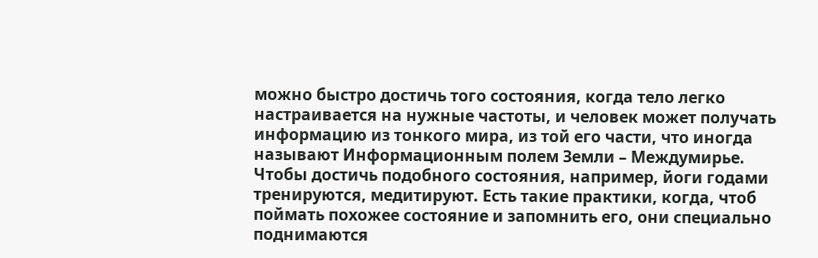можно быстро достичь того состояния, когда тело легко настраивается на нужные частоты, и человек может получать информацию из тонкого мира, из той его части, что иногда называют Информационным полем Земли – Междумирье. Чтобы достичь подобного состояния, например, йоги годами тренируются, медитируют. Есть такие практики, когда, чтоб поймать похожее состояние и запомнить его, они специально поднимаются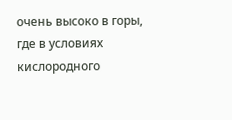очень высоко в горы, где в условиях кислородного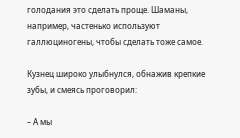голодания это сделать проще. Шаманы, например, частенько используют галлюциногены, чтобы сделать тоже самое.

Кузнец широко улыбнулся, обнажив крепкие зубы, и смеясь проговорил:

– А мы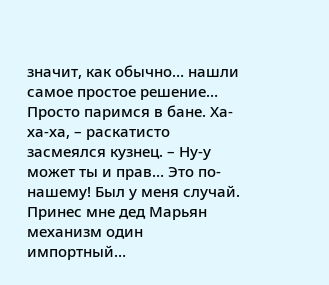значит, как обычно… нашли самое простое решение… Просто паримся в бане. Ха-ха-ха, – раскатисто засмеялся кузнец. – Ну-у может ты и прав… Это по-нашему! Был у меня случай. Принес мне дед Марьян механизм один импортный…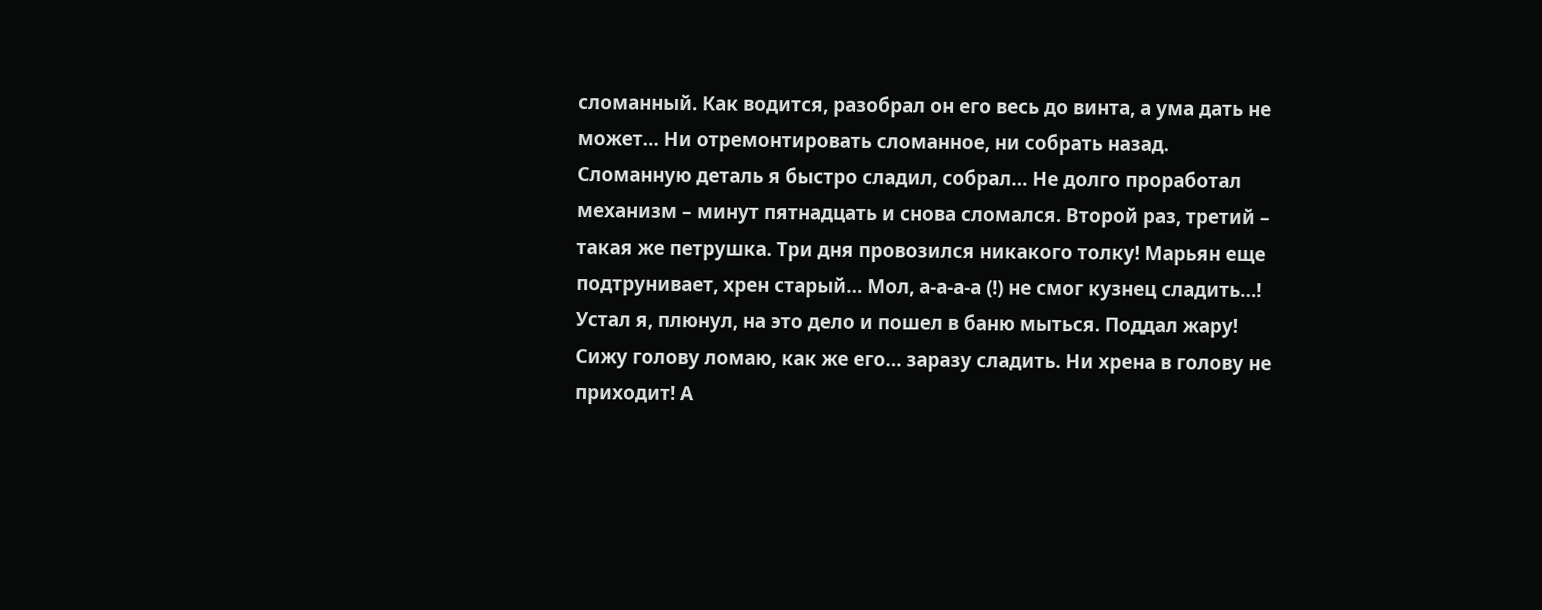сломанный. Как водится, разобрал он его весь до винта, а ума дать не может… Ни отремонтировать сломанное, ни собрать назад. Сломанную деталь я быстро сладил, собрал… Не долго проработал механизм – минут пятнадцать и снова сломался. Второй раз, третий – такая же петрушка. Три дня провозился никакого толку! Марьян еще подтрунивает, хрен старый… Мол, а-а-а-а (!) не смог кузнец сладить…! Устал я, плюнул, на это дело и пошел в баню мыться. Поддал жару! Сижу голову ломаю, как же его… заразу сладить. Ни хрена в голову не приходит! А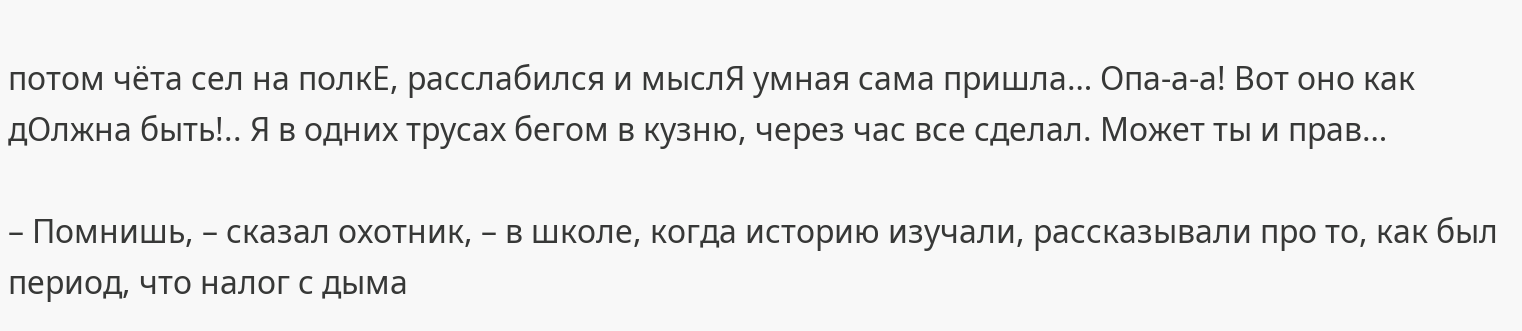потом чёта сел на полкЕ, расслабился и мыслЯ умная сама пришла… Опа-а-а! Вот оно как дОлжна быть!.. Я в одних трусах бегом в кузню, через час все сделал. Может ты и прав…

– Помнишь, – сказал охотник, – в школе, когда историю изучали, рассказывали про то, как был период, что налог с дыма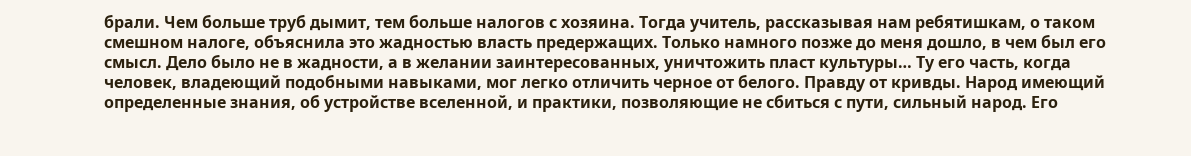брали. Чем больше труб дымит, тем больше налогов с хозяина. Тогда учитель, рассказывая нам ребятишкам, о таком смешном налоге, объяснила это жадностью власть предержащих. Только намного позже до меня дошло, в чем был его смысл. Дело было не в жадности, а в желании заинтересованных, уничтожить пласт культуры… Ту его часть, когда человек, владеющий подобными навыками, мог легко отличить черное от белого. Правду от кривды. Народ имеющий определенные знания, об устройстве вселенной, и практики, позволяющие не сбиться с пути, сильный народ. Его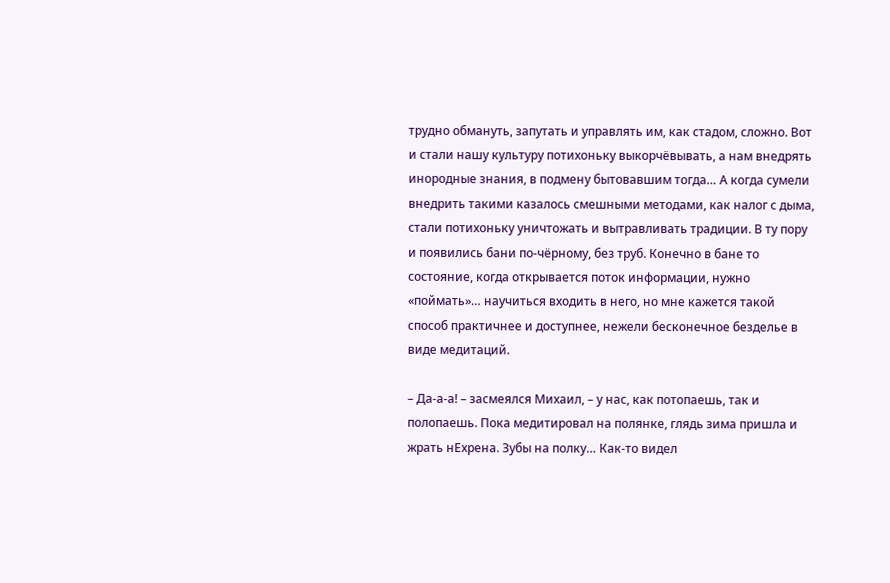трудно обмануть, запутать и управлять им, как стадом, сложно. Вот и стали нашу культуру потихоньку выкорчёвывать, а нам внедрять инородные знания, в подмену бытовавшим тогда… А когда сумели внедрить такими казалось смешными методами, как налог с дыма, стали потихоньку уничтожать и вытравливать традиции. В ту пору и появились бани по-чёрному, без труб. Конечно в бане то состояние, когда открывается поток информации, нужно «поймать»… научиться входить в него, но мне кажется такой способ практичнее и доступнее, нежели бесконечное безделье в виде медитаций.

– Да-а-а! – засмеялся Михаил, – у нас, как потопаешь, так и полопаешь. Пока медитировал на полянке, глядь зима пришла и жрать нЕхрена. Зубы на полку… Как-то видел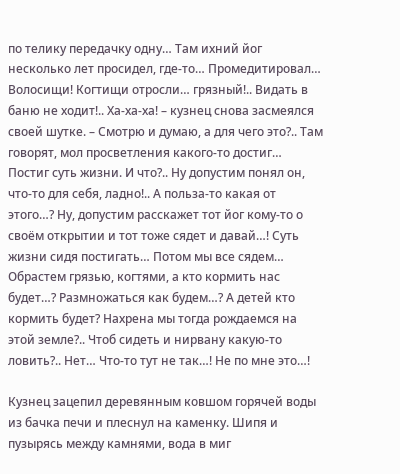по телику передачку одну… Там ихний йог несколько лет просидел, где-то… Промедитировал… Волосищи! Когтищи отросли… грязный!.. Видать в баню не ходит!.. Ха-ха-ха! – кузнец снова засмеялся своей шутке. – Смотрю и думаю, а для чего это?.. Там говорят, мол просветления какого-то достиг… Постиг суть жизни. И что?.. Ну допустим понял он, что-то для себя, ладно!.. А польза-то какая от этого…? Ну, допустим расскажет тот йог кому-то о своём открытии и тот тоже сядет и давай…! Суть жизни сидя постигать… Потом мы все сядем… Обрастем грязью, когтями, а кто кормить нас будет…? Размножаться как будем…? А детей кто кормить будет? Нахрена мы тогда рождаемся на этой земле?.. Чтоб сидеть и нирвану какую-то ловить?.. Нет… Что-то тут не так…! Не по мне это…!

Кузнец зацепил деревянным ковшом горячей воды из бачка печи и плеснул на каменку. Шипя и пузырясь между камнями, вода в миг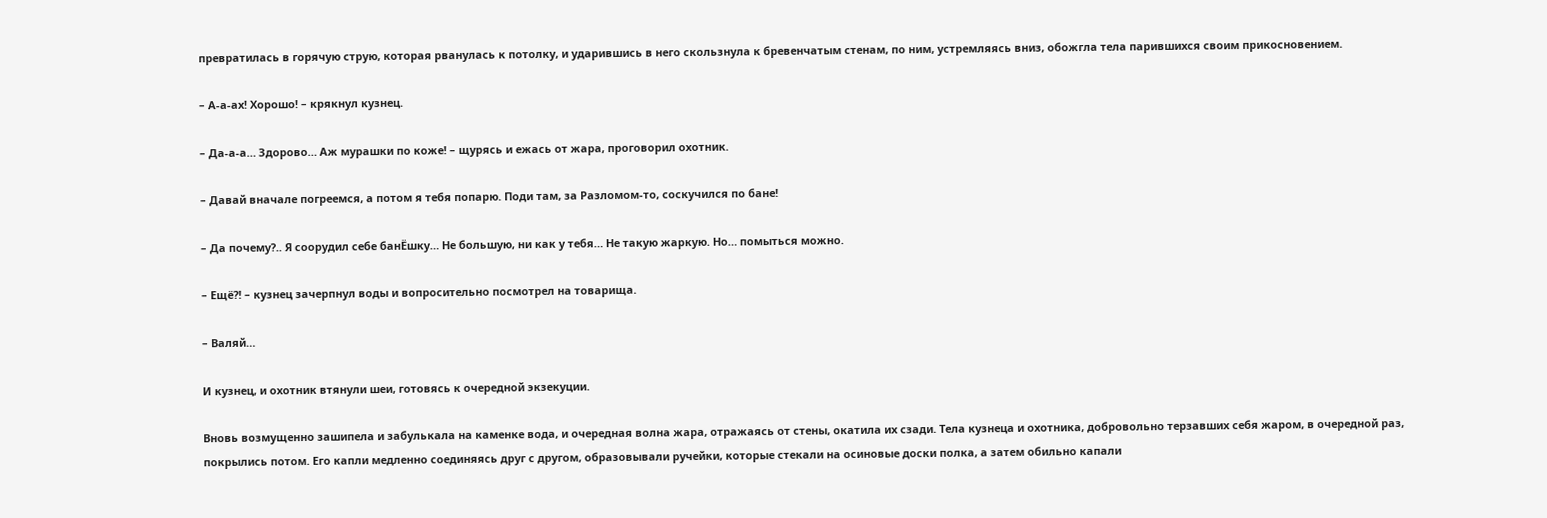превратилась в горячую струю, которая рванулась к потолку, и ударившись в него скользнула к бревенчатым стенам, по ним, устремляясь вниз, обожгла тела парившихся своим прикосновением.

– А-а-ах! Хорошо! – крякнул кузнец.

– Да-а-а… Здорово… Аж мурашки по коже! – щурясь и ежась от жара, проговорил охотник.

– Давай вначале погреемся, а потом я тебя попарю. Поди там, за Разломом-то, соскучился по бане!

– Да почему?.. Я соорудил себе банЁшку… Не большую, ни как у тебя… Не такую жаркую. Но… помыться можно.

– Ещё?! – кузнец зачерпнул воды и вопросительно посмотрел на товарища.

– Валяй…

И кузнец, и охотник втянули шеи, готовясь к очередной экзекуции.

Вновь возмущенно зашипела и забулькала на каменке вода, и очередная волна жара, отражаясь от стены, окатила их сзади. Тела кузнеца и охотника, добровольно терзавших себя жаром, в очередной раз, покрылись потом. Его капли медленно соединяясь друг с другом, образовывали ручейки, которые стекали на осиновые доски полка, а затем обильно капали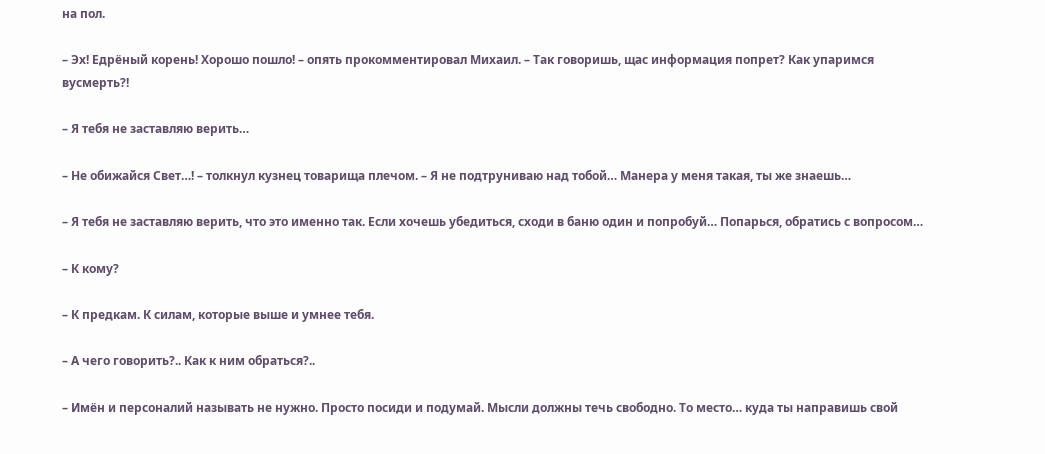на пол.

– Эх! Едрёный корень! Хорошо пошло! – опять прокомментировал Михаил. – Так говоришь, щас информация попрет? Как упаримся вусмерть?!

– Я тебя не заставляю верить…

– Не обижайся Свет…! – толкнул кузнец товарища плечом. – Я не подтруниваю над тобой… Манера у меня такая, ты же знаешь…

– Я тебя не заставляю верить, что это именно так. Если хочешь убедиться, сходи в баню один и попробуй… Попарься, обратись с вопросом…

– К кому?

– К предкам. К силам, которые выше и умнее тебя.

– А чего говорить?.. Как к ним обраться?..

– Имён и персоналий называть не нужно. Просто посиди и подумай. Мысли должны течь свободно. То место… куда ты направишь свой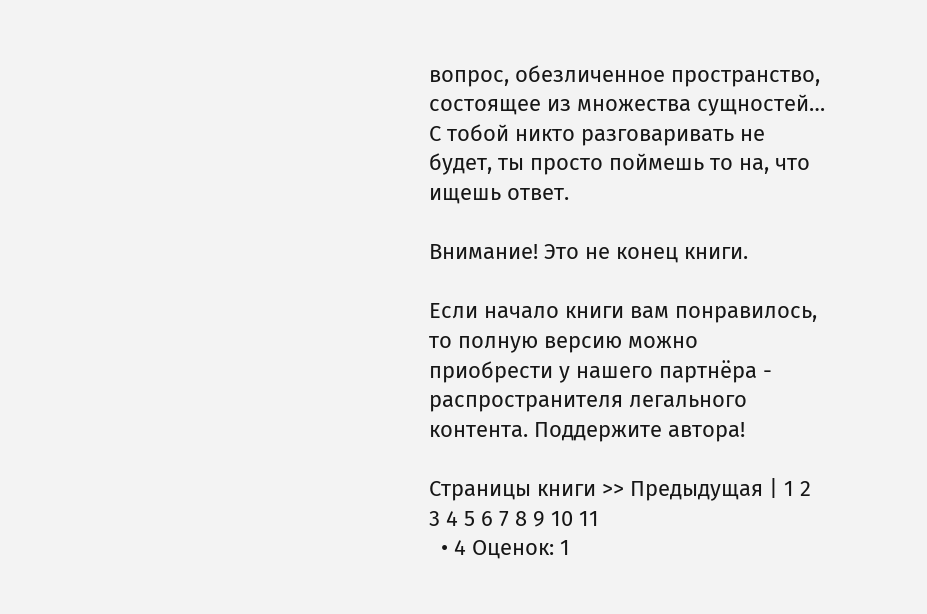вопрос, обезличенное пространство, состоящее из множества сущностей… С тобой никто разговаривать не будет, ты просто поймешь то на, что ищешь ответ.

Внимание! Это не конец книги.

Если начало книги вам понравилось, то полную версию можно приобрести у нашего партнёра - распространителя легального контента. Поддержите автора!

Страницы книги >> Предыдущая | 1 2 3 4 5 6 7 8 9 10 11
  • 4 Оценок: 1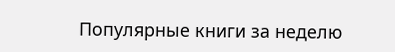Популярные книги за неделю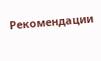Рекомендации